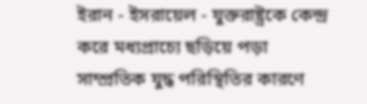ইরান - ইসরায়েল - যুক্তরাষ্ট্রকে কেন্দ্র করে মধ্যপ্রাচ্যে ছড়িয়ে পড়া সাম্প্রতিক যুদ্ধ পরিস্থিতির কারণে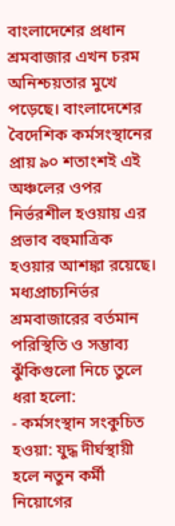বাংলাদেশের প্রধান শ্রমবাজার এখন চরম অনিশ্চয়তার মুখে পড়েছে। বাংলাদেশের বৈদেশিক কর্মসংস্থানের প্রায় ৯০ শতাংশই এই অঞ্চলের ওপর নির্ভরশীল হওয়ায় এর প্রভাব বহুমাত্রিক হওয়ার আশঙ্কা রয়েছে।
মধ্যপ্রাচ্যনির্ভর শ্রমবাজারের বর্তমান পরিস্থিতি ও সম্ভাব্য ঝুঁকিগুলো নিচে তুলে ধরা হলো:
- কর্মসংস্থান সংকুচিত হওয়া: যুদ্ধ দীর্ঘস্থায়ী হলে নতুন কর্মী নিয়োগের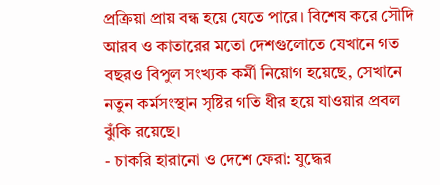প্রক্রিয়া প্রায় বন্ধ হয়ে যেতে পারে। বিশেষ করে সৌদি আরব ও কাতারের মতো দেশগুলোতে যেখানে গত বছরও বিপুল সংখ্যক কর্মী নিয়োগ হয়েছে, সেখানে নতুন কর্মসংস্থান সৃষ্টির গতি ধীর হয়ে যাওয়ার প্রবল ঝুঁকি রয়েছে।
- চাকরি হারানো ও দেশে ফেরা: যুদ্ধের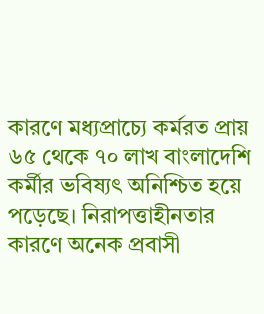কারণে মধ্যপ্রাচ্যে কর্মরত প্রায় ৬৫ থেকে ৭০ লাখ বাংলাদেশি কর্মীর ভবিষ্যৎ অনিশ্চিত হয়ে পড়েছে। নিরাপত্তাহীনতার কারণে অনেক প্রবাসী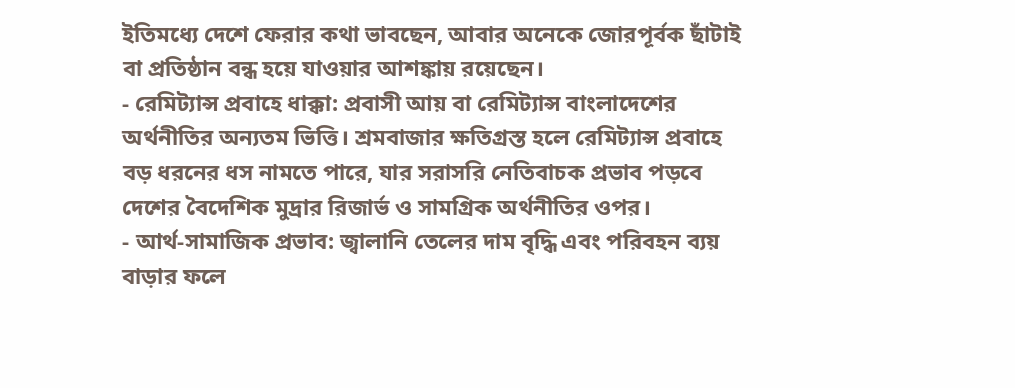ইতিমধ্যে দেশে ফেরার কথা ভাবছেন, আবার অনেকে জোরপূর্বক ছাঁটাই বা প্রতিষ্ঠান বন্ধ হয়ে যাওয়ার আশঙ্কায় রয়েছেন।
- রেমিট্যান্স প্রবাহে ধাক্কা: প্রবাসী আয় বা রেমিট্যান্স বাংলাদেশের অর্থনীতির অন্যতম ভিত্তি। শ্রমবাজার ক্ষতিগ্রস্ত হলে রেমিট্যান্স প্রবাহে বড় ধরনের ধস নামতে পারে, যার সরাসরি নেতিবাচক প্রভাব পড়বে দেশের বৈদেশিক মুদ্রার রিজার্ভ ও সামগ্রিক অর্থনীতির ওপর।
- আর্থ-সামাজিক প্রভাব: জ্বালানি তেলের দাম বৃদ্ধি এবং পরিবহন ব্যয় বাড়ার ফলে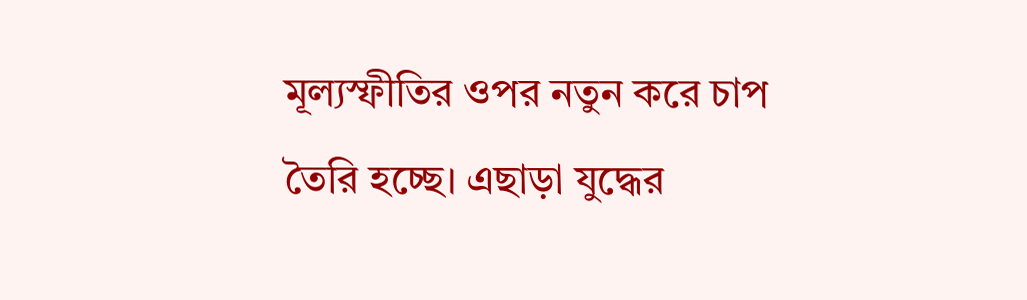মূল্যস্ফীতির ওপর নতুন করে চাপ তৈরি হচ্ছে। এছাড়া যুদ্ধের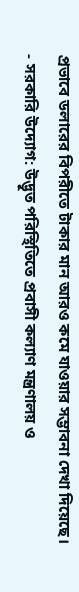প্রভাবে ডলারের বিপরীতে টাকার মান আরও কমে যাওয়ার সম্ভাবনা দেখা দিয়েছে।
- সরকারি উদ্যোগ: উদ্ভূত পরিস্থিতিতে প্রবাসী কল্যাণ মন্ত্রণালয় ও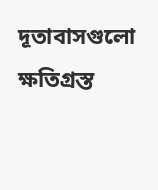দূতাবাসগুলো ক্ষতিগ্রস্ত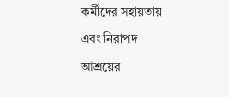কর্মীদের সহায়তায় এবং নিরাপদ আশ্রয়ের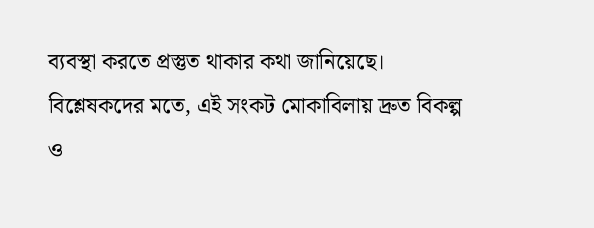ব্যবস্থা করতে প্রস্তুত থাকার কথা জানিয়েছে।
বিশ্লেষকদের মতে, এই সংকট মোকাবিলায় দ্রুত বিকল্প ও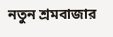নতুন শ্রমবাজার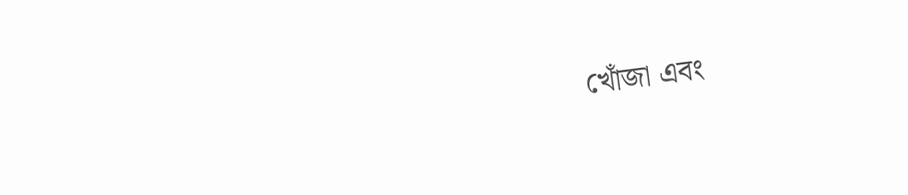খোঁজা এবং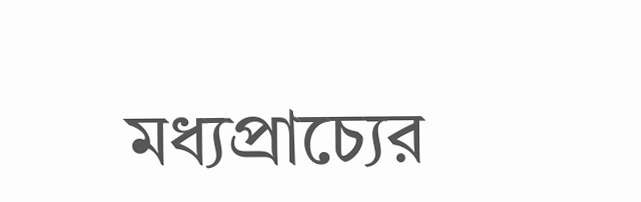মধ্যপ্রাচ্যের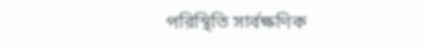পরিস্থিতি সার্বক্ষণিক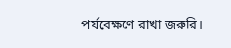পর্যবেক্ষণে রাখা জরুরি।